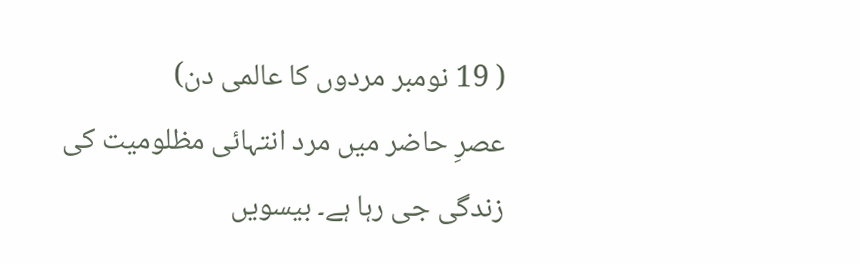( 19 نومبر مردوں کا عالمی دن)
عصرِ حاضر میں مرد انتہائی مظلومیت کی زندگی جی رہا ہے۔ بیسویں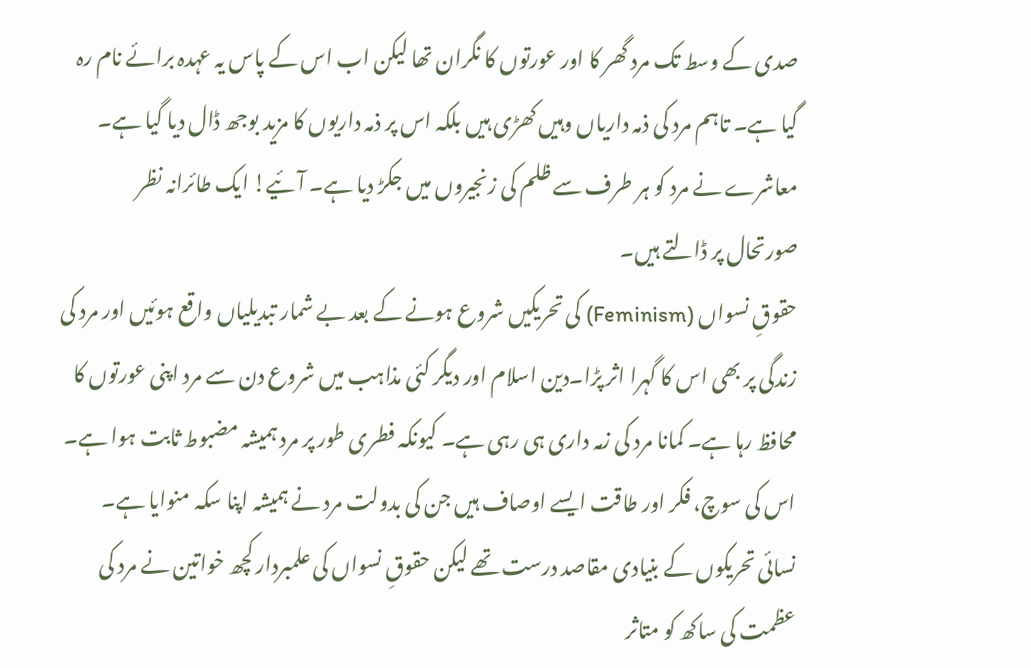صدی کے وسط تک مرد گھر کا اور عورتوں کا نگران تھا لیکن اب اس کے پاس یہ عہدہ برائے نام رہ گیا ہے۔ تاہم مرد کی ذمہ داریاں وہیں کھڑی ہیں بلکہ اس پر ذمہ داریوں کا مزید بوجھ ڈال دیا گیا ہے۔ معاشرے نے مرد کو ہر طرف سے ظلم کی زنجیروں میں جکڑ دیا ہے۔ آئیے! ایک طائرانہ نظر صورتحال پر ڈالتے ہیں۔
حقوقِ نسواں (Feminism) کی تحریکیں شروع ہونے کے بعد بے شمار تبدیلیاں واقع ہوئیں اور مرد کی زندگی پر بھی اس کا گہرا اثر پڑا۔دین اسلام اور دیگر کئی مذاہب میں شروع دن سے مرد اپنی عورتوں کا محافظ رہا ہے۔ کمانا مرد کی زمہ داری ہی رہی ہے۔ کیونکہ فطری طور پر مرد ہمیشہ مضبوط ثابت ہوا ہے۔ اس کی سوچ، فکر اور طاقت ایسے اوصاف ہیں جن کی بدولت مرد نے ہمیشہ اپنا سکہ منوایا ہے۔ نسائی تحریکوں کے بنیادی مقاصد درست تھے لیکن حقوقِ نسواں کی علمبردار کچھ خواتین نے مرد کی عظمت کی ساکھ کو متاثر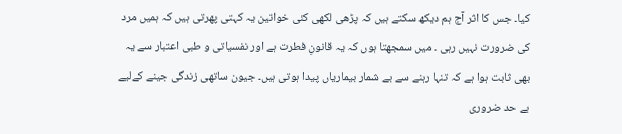کیا۔ جس کا اثر آج ہم دیکھ سکتے ہیں کہ پڑھی لکھی کئی خواتین یہ کہتی پھرتی ہیں کہ ہمیں مرد کی ضرورت نہیں رہی ۔ میں سمجھتا ہوں کہ یہ قانونِ فطرت ہے اور نفسیاتی و طبی اعتبار سے یہ بھی ثابت ہوا ہے کہ تنہا رہنے سے بے شمار بیماریاں پیدا ہوتی ہیں۔ جیون ساتھی زندگی جینے کےلیے بے حد ضروری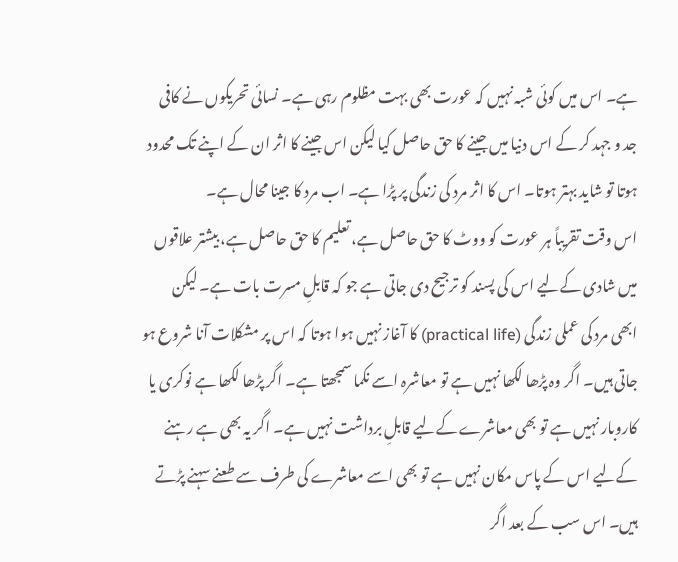ہے۔ اس میں کوئی شبہ نہیں کہ عورت بھی بہت مظلوم رہی ہے۔ نسائی تحریکوں نے کافی جد و جہد کر کے اس دنیا میں جینے کا حق حاصل کیا لیکن اس جینے کا اثر ان کے اپنے تک محدود ہوتا تو شاید بہتر ہوتا۔ اس کا اثر مرد کی زندگی پر پڑا ہے۔ اب مرد کا جینا محال ہے۔
اس وقت تقریباً ہر عورت کو ووٹ کا حق حاصل ہے، تعلیم کا حق حاصل ہے، بیشتر علاقوں میں شادی کےلیے اس کی پسند کو ترجیح دی جاتی ہے جو کہ قابلِ مسرت بات ہے۔ لیکن ابھی مرد کی عملی زندگی (practical life) کا آغاز نہیں ہوا ہوتا کہ اس پر مشکلات آنا شروع ہو جاتی ہیں۔ اگر وہ پڑھا لکھا نہیں ہے تو معاشرہ اسے نکما سمجھتا ہے۔ اگر پڑھا لکھا ہے نوکری یا کاروبار نہیں ہے تو بھی معاشرے کےلیے قابلِ برداشت نہیں ہے۔ اگر یہ بھی ہے رہنے کےلیے اس کے پاس مکان نہیں ہے تو بھی اسے معاشرے کی طرف سے طعنے سہنے پڑتے ہیں۔ اس سب کے بعد اگر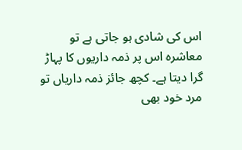اس کی شادی ہو جاتی ہے تو معاشرہ اس پر ذمہ داریوں کا پہاڑ گرا دیتا ہے۔ کچھ جائز ذمہ داریاں تو مرد خود بھی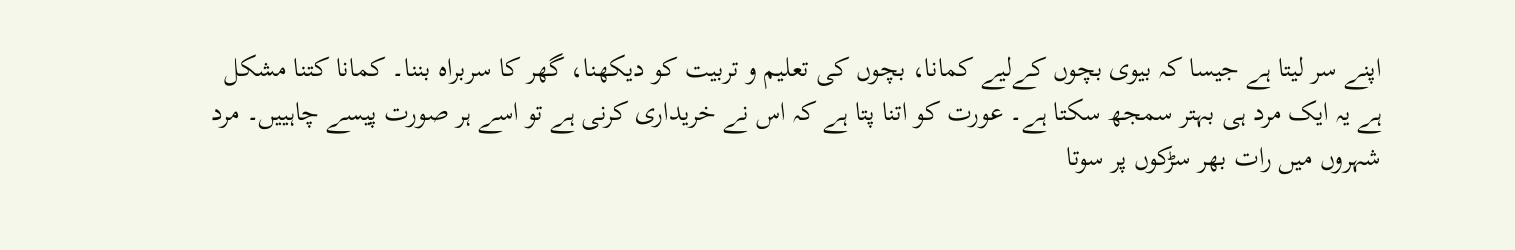اپنے سر لیتا ہے جیسا کہ بیوی بچوں کےلیے کمانا، بچوں کی تعلیم و تربیت کو دیکھنا، گھر کا سربراہ بننا۔ کمانا کتنا مشکل ہے یہ ایک مرد ہی بہتر سمجھ سکتا ہے۔ عورت کو اتنا پتا ہے کہ اس نے خریداری کرنی ہے تو اسے ہر صورت پیسے چاہییں۔ مرد شہروں میں رات بھر سڑکوں پر سوتا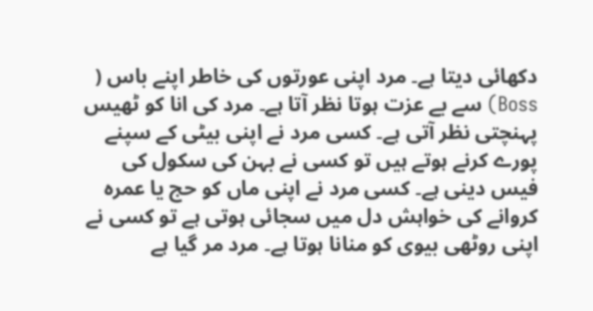دکھائی دیتا ہے۔ مرد اپنی عورتوں کی خاطر اپنے باس ( Boss) سے بے عزت ہوتا نظر آتا ہے۔ مرد کی انا کو ٹھیس پہنچتی نظر آتی ہے۔ کسی مرد نے اپنی بیٹی کے سپنے پورے کرنے ہوتے ہیں تو کسی نے بہن کی سکول کی فیس دینی ہے۔ کسی مرد نے اپنی ماں کو حج یا عمرہ کروانے کی خواہش دل میں سجائی ہوتی ہے تو کسی نے اپنی روٹھی بیوی کو منانا ہوتا ہے۔ مرد مر گیا ہے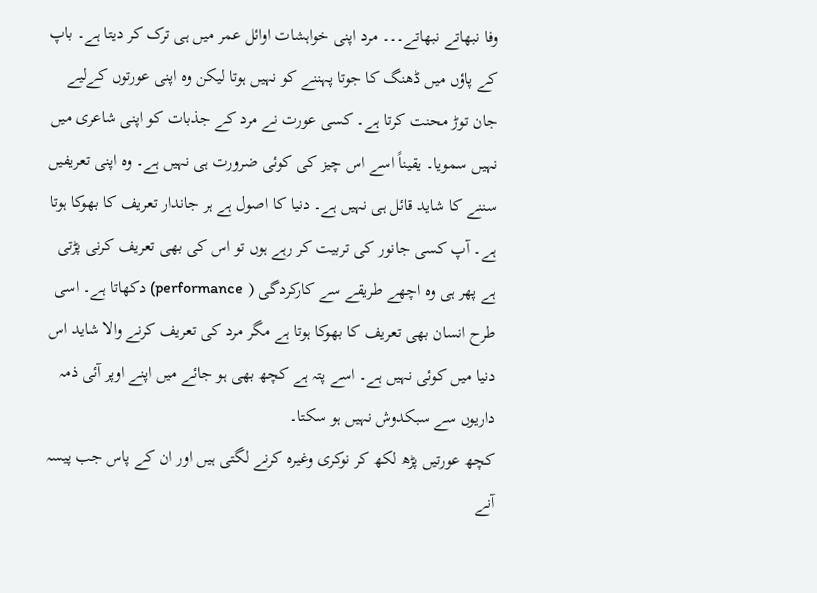وفا نبھاتے نبھاتے۔۔۔ مرد اپنی خواہشات اوائل عمر میں ہی ترک کر دیتا ہے۔ باپ کے پاؤں میں ڈھنگ کا جوتا پہننے کو نہیں ہوتا لیکن وہ اپنی عورتوں کےلیے جان توڑ محنت کرتا ہے۔ کسی عورت نے مرد کے جذبات کو اپنی شاعری میں نہیں سمویا۔ یقیناً اسے اس چیز کی کوئی ضرورت ہی نہیں ہے۔ وہ اپنی تعریفیں سننے کا شاید قائل ہی نہیں ہے۔ دنیا کا اصول ہے ہر جاندار تعریف کا بھوکا ہوتا ہے۔ آپ کسی جانور کی تربیت کر رہے ہوں تو اس کی بھی تعریف کرنی پڑتی ہے پھر ہی وہ اچھے طریقے سے کارکردگی ( performance) دکھاتا ہے۔ اسی طرح انسان بھی تعریف کا بھوکا ہوتا ہے مگر مرد کی تعریف کرنے والا شاید اس دنیا میں کوئی نہیں ہے۔ اسے پتہ ہے کچھ بھی ہو جائے میں اپنے اوپر آئی ذمہ داریوں سے سبکدوش نہیں ہو سکتا۔
کچھ عورتیں پڑھ لکھ کر نوکری وغیرہ کرنے لگتی ہیں اور ان کے پاس جب پیسہ آنے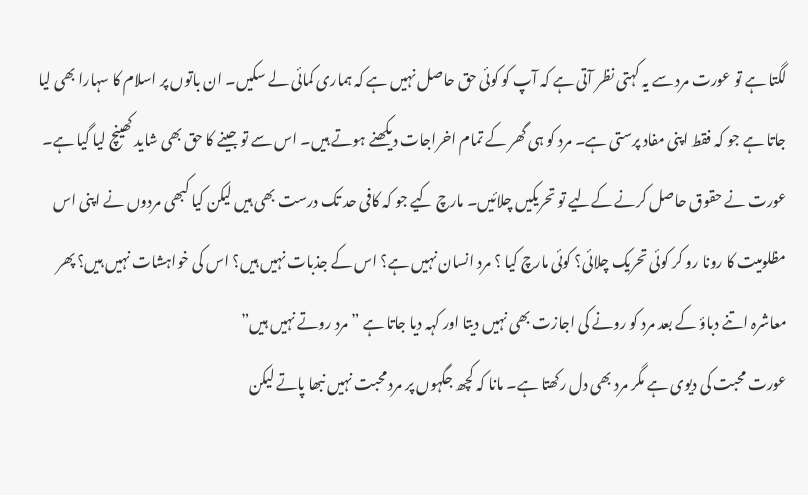لگتا ہے تو عورت مرد سے یہ کہتی نظر آتی ہے کہ آپ کو کوئی حق حاصل نہیں ہے کہ ہماری کمائی لے سکیں۔ ان باتوں پر اسلام کا سہارا بھی لیا جاتا ہے جو کہ فقط اپنی مفاد پرستی ہے۔ مرد کو ہی گھر کے تمام اخراجات دیکھنے ہوتے ہیں۔ اس سے تو جینے کا حق بھی شاید کھینچ لیا گیا ہے۔
عورت نے حقوق حاصل کرنے کےلیے تو تحریکیں چلائیں۔ مارچ کیے جو کہ کافی حد تک درست بھی ہیں لیکن کیا کبھی مردوں نے اپنی اس مظلومیت کا رونا رو کر کوئی تحریک چلائی؟ کوئی مارچ کیا ؟ مرد انسان نہیں ہے؟ اس کے جذبات نہیں ہیں؟ اس کی خواہشات نہیں ہیں؟ پھر معاشرہ اتنے دباؤ کے بعد مرد کو رونے کی اجازت بھی نہیں دیتا اور کہہ دیا جاتا ہے ” مرد روتے نہیں ہیں”
عورت محبت کی دیوی ہے مگر مرد بھی دل رکھتا ہے۔ مانا کہ کچھ جگہوں پر مرد محبت نہیں نبھا پاتے لیکن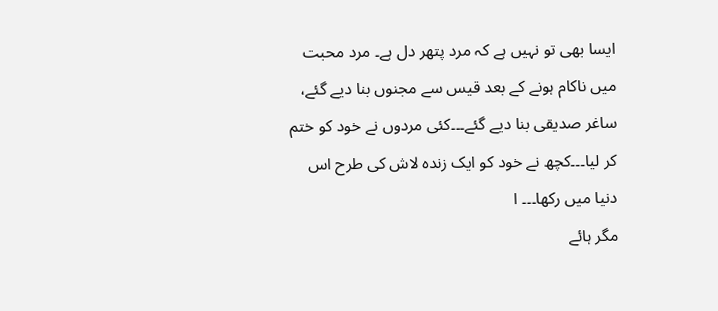ایسا بھی تو نہیں ہے کہ مرد پتھر دل ہے۔ مرد محبت میں ناکام ہونے کے بعد قیس سے مجنوں بنا دیے گئے، ساغر صدیقی بنا دیے گئے۔۔۔کئی مردوں نے خود کو ختم کر لیا۔۔۔کچھ نے خود کو ایک زندہ لاش کی طرح اس دنیا میں رکھا۔۔۔ ا
مگر ہائے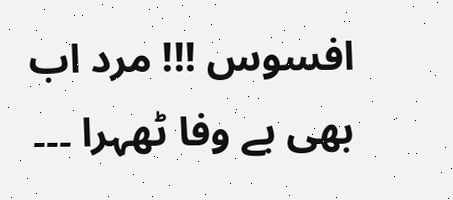افسوس !!! مرد اب بھی بے وفا ٹھہرا ۔۔۔